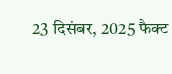23 दिसंबर, 2025 फैक्ट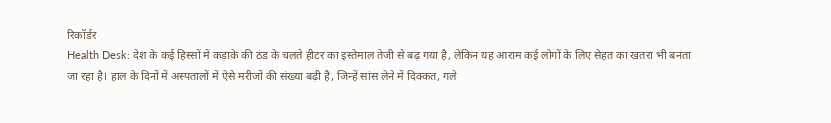रिकॉर्डर
Health Desk: देश के कई हिस्सों में कड़ाके की ठंड के चलते हीटर का इस्तेमाल तेजी से बढ़ गया है, लेकिन यह आराम कई लोगों के लिए सेहत का खतरा भी बनता जा रहा है। हाल के दिनों में अस्पतालों में ऐसे मरीजों की संख्या बढ़ी है, जिन्हें सांस लेने में दिक्कत, गले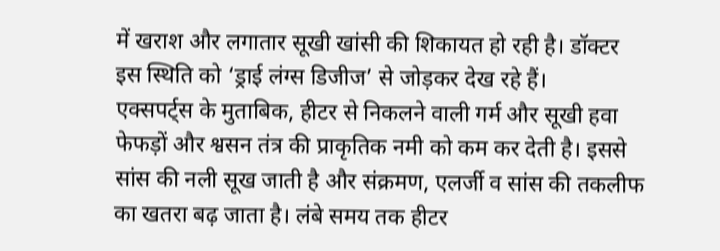में खराश और लगातार सूखी खांसी की शिकायत हो रही है। डॉक्टर इस स्थिति को ‘ड्राई लंग्स डिजीज’ से जोड़कर देख रहे हैं।
एक्सपर्ट्स के मुताबिक, हीटर से निकलने वाली गर्म और सूखी हवा फेफड़ों और श्वसन तंत्र की प्राकृतिक नमी को कम कर देती है। इससे सांस की नली सूख जाती है और संक्रमण, एलर्जी व सांस की तकलीफ का खतरा बढ़ जाता है। लंबे समय तक हीटर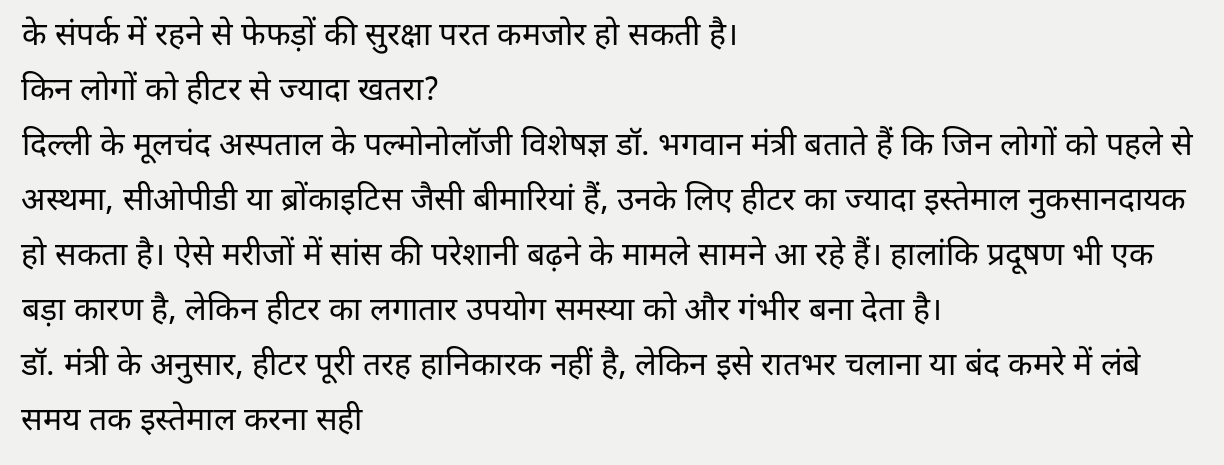के संपर्क में रहने से फेफड़ों की सुरक्षा परत कमजोर हो सकती है।
किन लोगों को हीटर से ज्यादा खतरा?
दिल्ली के मूलचंद अस्पताल के पल्मोनोलॉजी विशेषज्ञ डॉ. भगवान मंत्री बताते हैं कि जिन लोगों को पहले से अस्थमा, सीओपीडी या ब्रोंकाइटिस जैसी बीमारियां हैं, उनके लिए हीटर का ज्यादा इस्तेमाल नुकसानदायक हो सकता है। ऐसे मरीजों में सांस की परेशानी बढ़ने के मामले सामने आ रहे हैं। हालांकि प्रदूषण भी एक बड़ा कारण है, लेकिन हीटर का लगातार उपयोग समस्या को और गंभीर बना देता है।
डॉ. मंत्री के अनुसार, हीटर पूरी तरह हानिकारक नहीं है, लेकिन इसे रातभर चलाना या बंद कमरे में लंबे समय तक इस्तेमाल करना सही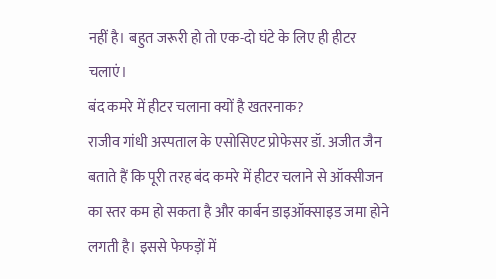नहीं है। बहुत जरूरी हो तो एक-दो घंटे के लिए ही हीटर चलाएं।
बंद कमरे में हीटर चलाना क्यों है खतरनाक?
राजीव गांधी अस्पताल के एसोसिएट प्रोफेसर डॉ. अजीत जैन बताते हैं कि पूरी तरह बंद कमरे में हीटर चलाने से ऑक्सीजन का स्तर कम हो सकता है और कार्बन डाइऑक्साइड जमा होने लगती है। इससे फेफड़ों में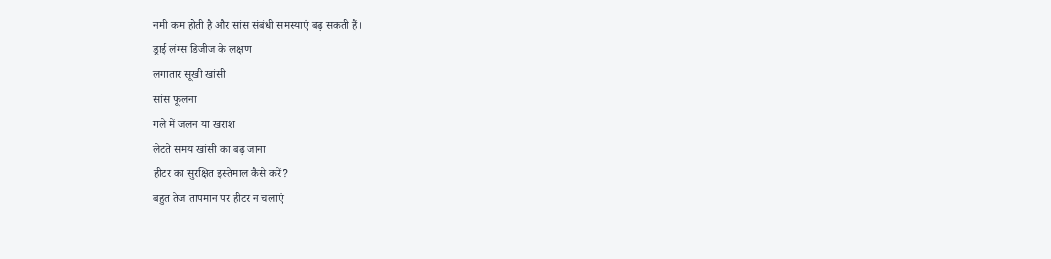नमी कम होती है और सांस संबंधी समस्याएं बढ़ सकती हैं।
ड्राई लंग्स डिजीज के लक्षण
लगातार सूखी खांसी
सांस फूलना
गले में जलन या खराश
लेटते समय खांसी का बढ़ जाना
हीटर का सुरक्षित इस्तेमाल कैसे करें?
बहुत तेज तापमान पर हीटर न चलाएं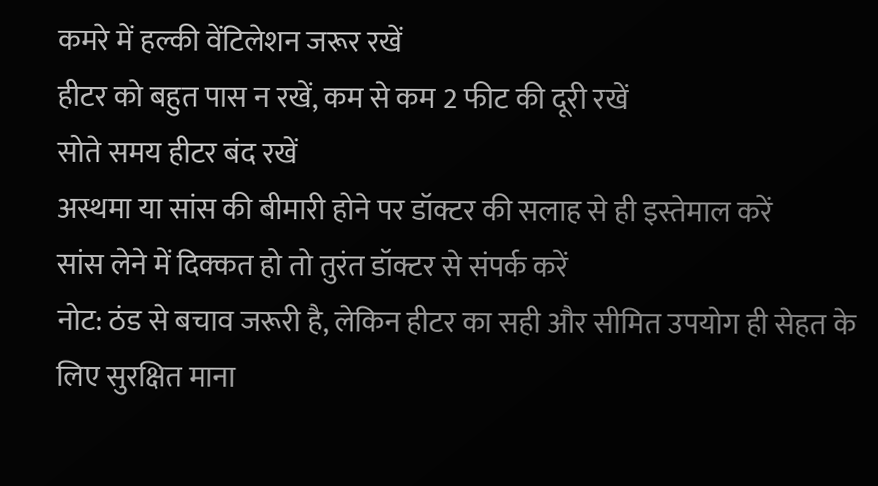कमरे में हल्की वेंटिलेशन जरूर रखें
हीटर को बहुत पास न रखें, कम से कम 2 फीट की दूरी रखें
सोते समय हीटर बंद रखें
अस्थमा या सांस की बीमारी होने पर डॉक्टर की सलाह से ही इस्तेमाल करें
सांस लेने में दिक्कत हो तो तुरंत डॉक्टर से संपर्क करें
नोट: ठंड से बचाव जरूरी है, लेकिन हीटर का सही और सीमित उपयोग ही सेहत के लिए सुरक्षित माना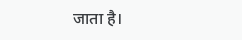जाता है।